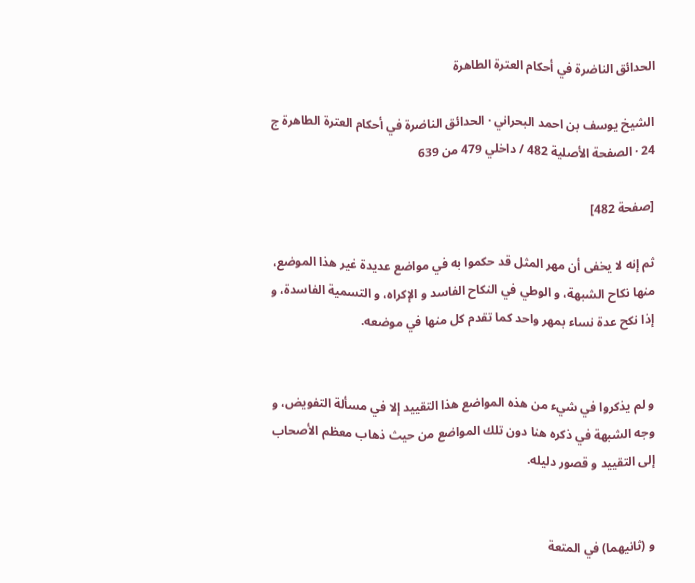الحدائق الناضرة في أحكام العترة الطاهرة

الشيخ يوسف بن احمد البحراني · الحدائق الناضرة في أحكام العترة الطاهرة ج 24 · الصفحة الأصلية 482 / داخلي 479 من 639

[صفحة 482]

ثم إنه لا يخفى أن مهر المثل قد حكموا به في مواضع عديدة غير هذا الموضع، منها نكاح الشبهة، و الوطي في النكاح الفاسد و الإكراه، و التسمية الفاسدة، و إذا نكح عدة نساء بمهر واحد كما تقدم كل منها في موضعه.


و لم يذكروا في شيء من هذه المواضع هذا التقييد إلا في مسألة التفويض، و وجه الشبهة في ذكره هنا دون تلك المواضع من حيث ذهاب معظم الأصحاب إلى التقييد و قصور دليله.


و (ثانيهما) في المتعة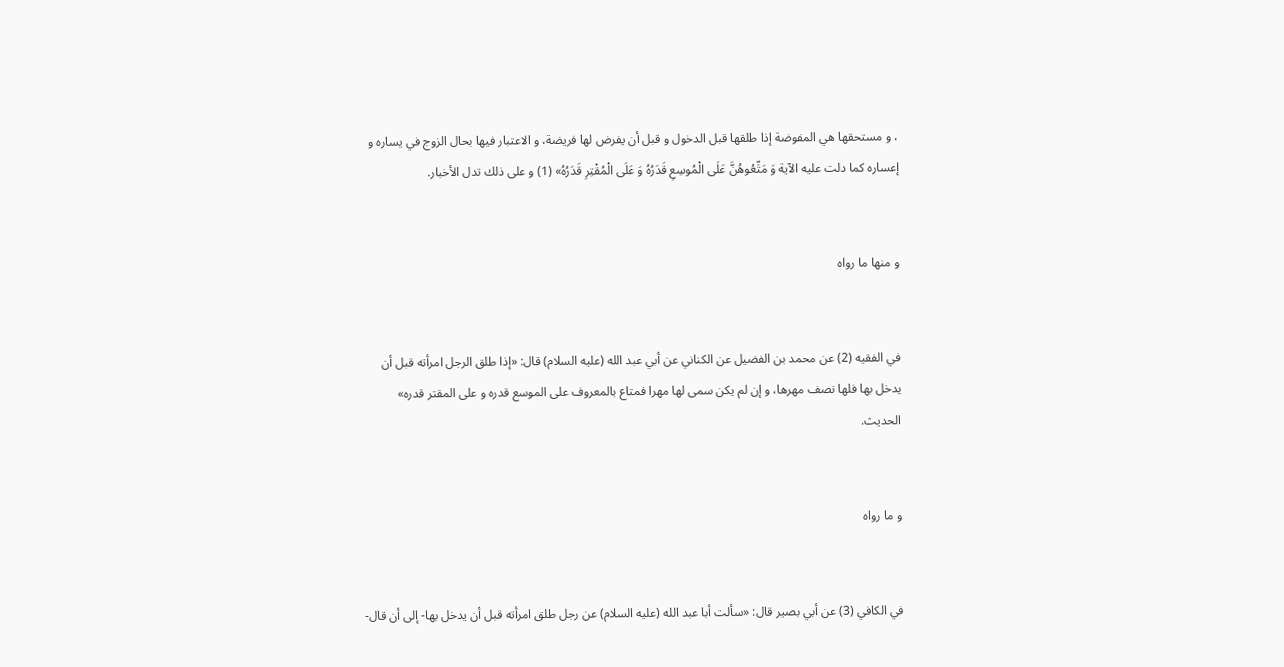، و مستحقها هي المفوضة إذا طلقها قبل الدخول و قبل أن يفرض لها فريضة، و الاعتبار فيها بحال الزوج في يساره و إعساره كما دلت عليه الآية وَ مَتِّعُوهُنَّ عَلَى الْمُوسِعِ قَدَرُهُ وَ عَلَى الْمُقْتِرِ قَدَرُهُ» (1) و على ذلك تدل الأخبار.


و منها ما رواه


في الفقيه (2) عن محمد بن الفضيل عن الكناني عن أبي عبد الله (عليه السلام) قال: «إذا طلق الرجل امرأته قبل أن يدخل بها فلها نصف مهرها، و إن لم يكن سمى لها مهرا فمتاع بالمعروف على الموسع قدره و على المقتر قدره» الحديث.


و ما رواه


في الكافي (3) عن أبي بصير قال: «سألت أبا عبد الله (عليه السلام) عن رجل طلق امرأته قبل أن يدخل بها- إلى أن قال-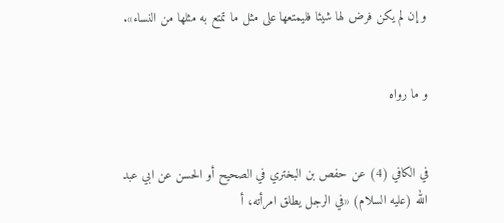و إن لم يكن فرض لها شيئا فليمتعها على مثل ما تمتع به مثلها من النساء».


و ما رواه


في الكافي (4) عن حفص بن البختري في الصحيح أو الحسن عن ابي عبد الله (عليه السلام) «في الرجل يطلق امرأته، أ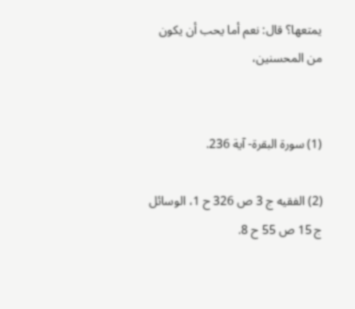يمتعها؟ قال: نعم أما يحب أن يكون من المحسنين،


(1) سورة البقرة- آية 236.

(2) الفقيه ج 3 ص 326 ح 1، الوسائل ج 15 ص 55 ح 8.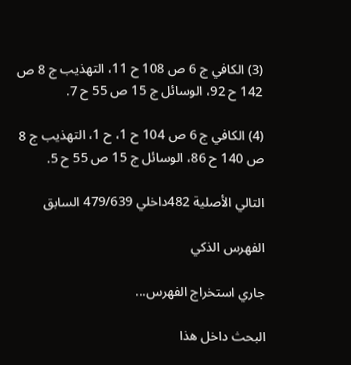(3) الكافي ج 6 ص 108 ح 11، التهذيب ج 8 ص 142 ح 92، الوسائل ج 15 ص 55 ح 7.

(4) الكافي ج 6 ص 104 ح 1، ح 1، التهذيب ج 8 ص 140 ح 86، الوسائل ج 15 ص 55 ح 5.

التالي الأصلية 482داخلي 479/639 السابق

الفهرس الذكي

جاري استخراج الفهرس...

البحث داخل هذا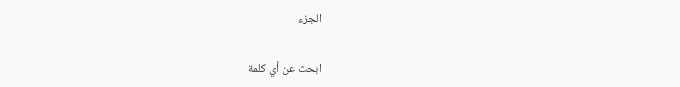الجزء

ابحث عن أي كلمة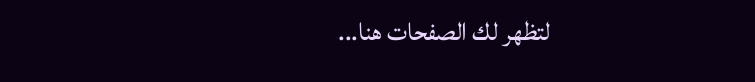لتظهر لك الصفحات هنا...